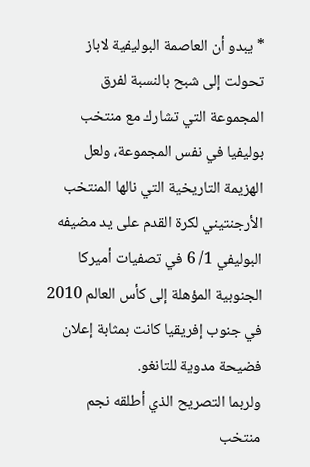* يبدو أن العاصمة البوليفية لاباز تحولت إلى شبح بالنسبة لفرق المجموعة التي تشارك مع منتخب بوليفيا في نفس المجموعة، ولعل الهزيمة التاريخية التي نالها المنتخب الأرجنتيني لكرة القدم على يد مضيفه البوليفي 1/ 6 في تصفيات أميركا الجنوبية المؤهلة إلى كأس العالم 2010 في جنوب إفريقيا كانت بمثابة إعلان فضيحة مدوية للتانغو.
ولربما التصريح الذي أطلقه نجم منتخب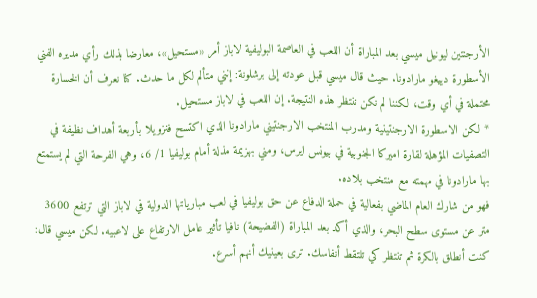الأرجنتين ليونيل ميسي بعد المباراة أن اللعب في العاصمة البوليفية لاباز أمر «مستحيل»، معارضا بذلك رأي مديره الفني الأسطورة دييغو مارادونا. حيث قال ميسي قبل عودته إلى برشلونة: إنني متألم لكل ما حدث. كنا نعرف أن الخسارة محتملة في أي وقت، لكننا لم نكن ننتظر هذه النتيجة. إن اللعب في لاباز مستحيل.
* لكن الاسطورة الارجنتينية ومدرب المنتخب الارجنتيني مارادونا الذي اكتسح فنزويلا بأربعة أهداف نظيفة في التصفيات المؤهلة لقارة اميركا الجنوبية في بيونس ايرس، ومني بهزيمة مذلة أمام بوليفيا 1/ 6، وهي الفرحة التي لم يستمتع بها مارادونا في مهمته مع منتخب بلاده.
فهو من شارك العام الماضي بفعالية في حملة الدفاع عن حق بوليفيا في لعب مبارياتها الدولية في لاباز التي ترتفع 3600 متر عن مستوى سطح البحر، والذي أكد بعد المباراة (الفضيحة) نافيا تأثير عامل الارتفاع على لاعبيه. لكن ميسي قال: كنت أنطلق بالكرة ثم تنتظر كي تلتقط أنفاسك. ترى بعينيك أنهم أسرع.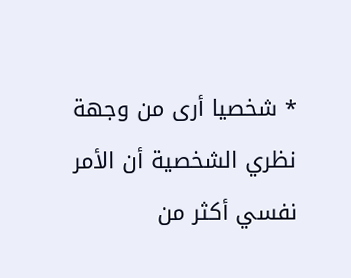* شخصيا أرى من وجهة نظري الشخصية أن الأمر نفسي أكثر من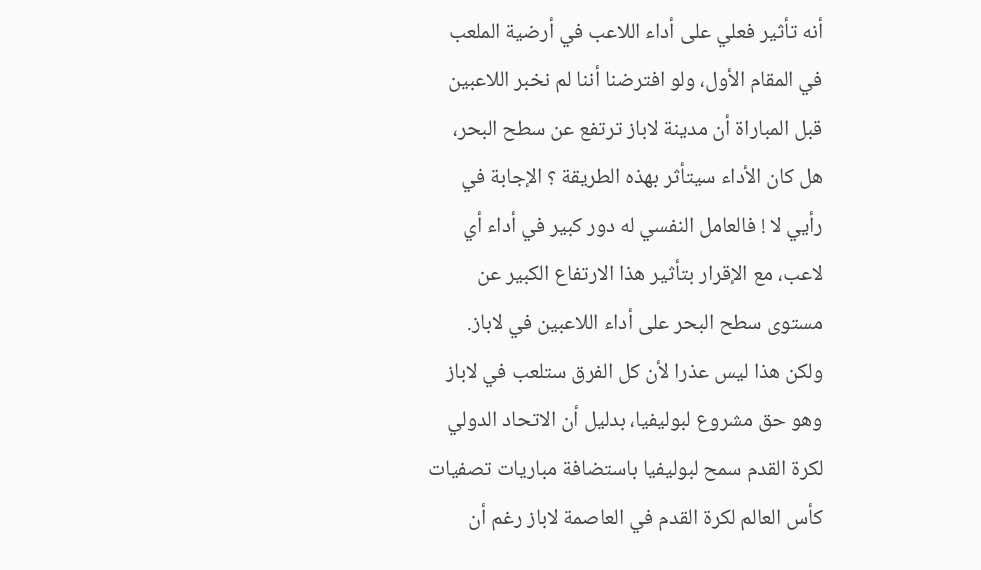أنه تأثير فعلي على أداء اللاعب في أرضية الملعب في المقام الأول، ولو افترضنا أننا لم نخبر اللاعبين قبل المباراة أن مدينة لاباز ترتفع عن سطح البحر، هل كان الأداء سيتأثر بهذه الطريقة ؟ الإجابة في رأيي لا ! فالعامل النفسي له دور كبير في أداء أي لاعب، مع الإقرار بتأثير هذا الارتفاع الكبير عن مستوى سطح البحر على أداء اللاعبين في لاباز.
ولكن هذا ليس عذرا لأن كل الفرق ستلعب في لاباز وهو حق مشروع لبوليفيا، بدليل أن الاتحاد الدولي لكرة القدم سمح لبوليفيا باستضافة مباريات تصفيات كأس العالم لكرة القدم في العاصمة لاباز رغم أن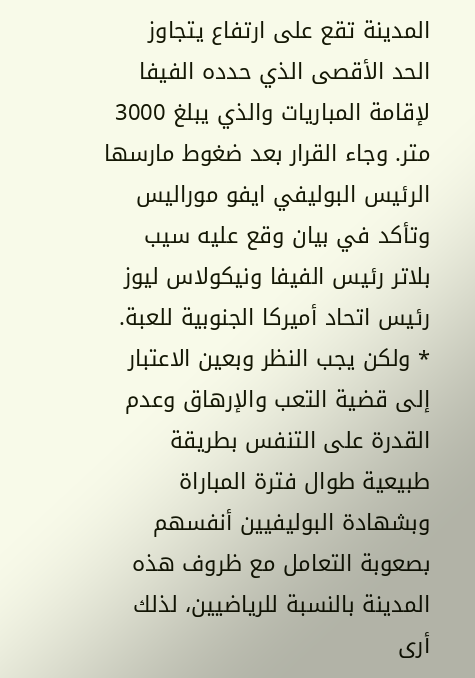المدينة تقع على ارتفاع يتجاوز الحد الأقصى الذي حدده الفيفا لإقامة المباريات والذي يبلغ 3000 متر. وجاء القرار بعد ضغوط مارسها الرئيس البوليفي ايفو موراليس وتأكد في بيان وقع عليه سيب بلاتر رئيس الفيفا ونيكولاس ليوز رئيس اتحاد أميركا الجنوبية للعبة.
* ولكن يجب النظر وبعين الاعتبار إلى قضية التعب والإرهاق وعدم القدرة على التنفس بطريقة طبيعية طوال فترة المباراة وبشهادة البوليفيين أنفسهم بصعوبة التعامل مع ظروف هذه المدينة بالنسبة للرياضيين، لذلك أرى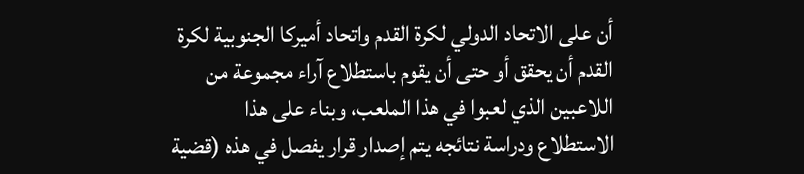أن على الاتحاد الدولي لكرة القدم واتحاد أميركا الجنوبية لكرة القدم أن يحقق أو حتى أن يقوم باستطلاع آراء مجموعة من اللاعبين الذي لعبوا في هذا الملعب، وبناء على هذا الاستطلاع ودراسة نتائجه يتم إصدار قرار يفصل في هذه (قضية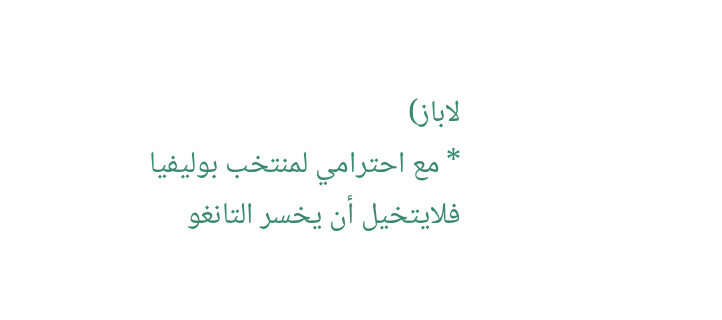لاباز)
* مع احترامي لمنتخب بوليفيا فلايتخيل أن يخسر التانغو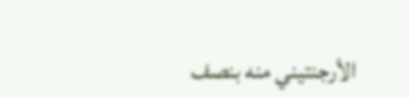الأرجنتيني منه بنصف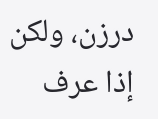درزن، ولكن إذا عرف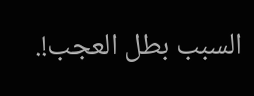السبب بطل العجب!.